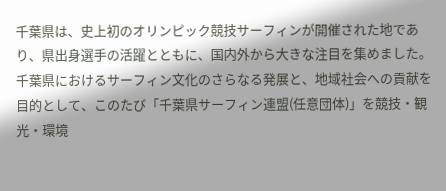千葉県は、史上初のオリンピック競技サーフィンが開催された地であり、県出身選手の活躍とともに、国内外から大きな注目を集めました。
千葉県におけるサーフィン文化のさらなる発展と、地域社会への貢献を目的として、このたび「千葉県サーフィン連盟(任意団体)」を競技・観光・環境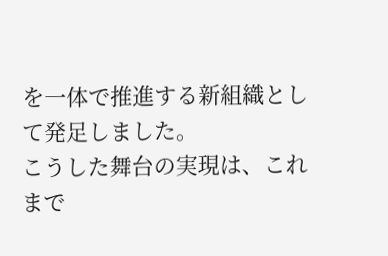を一体で推進する新組織として発足しました。
こうした舞台の実現は、これまで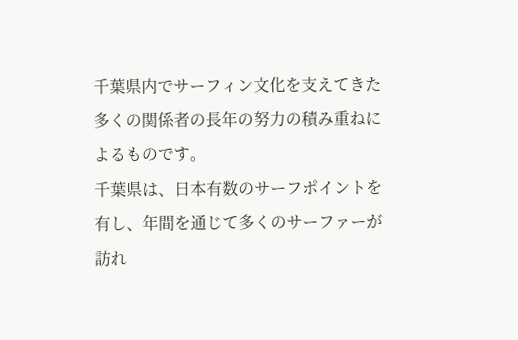千葉県内でサーフィン文化を支えてきた多くの関係者の⾧年の努力の積み重ねによるものです。
千葉県は、日本有数のサーフポイントを有し、年間を通じて多くのサーファーが訪れ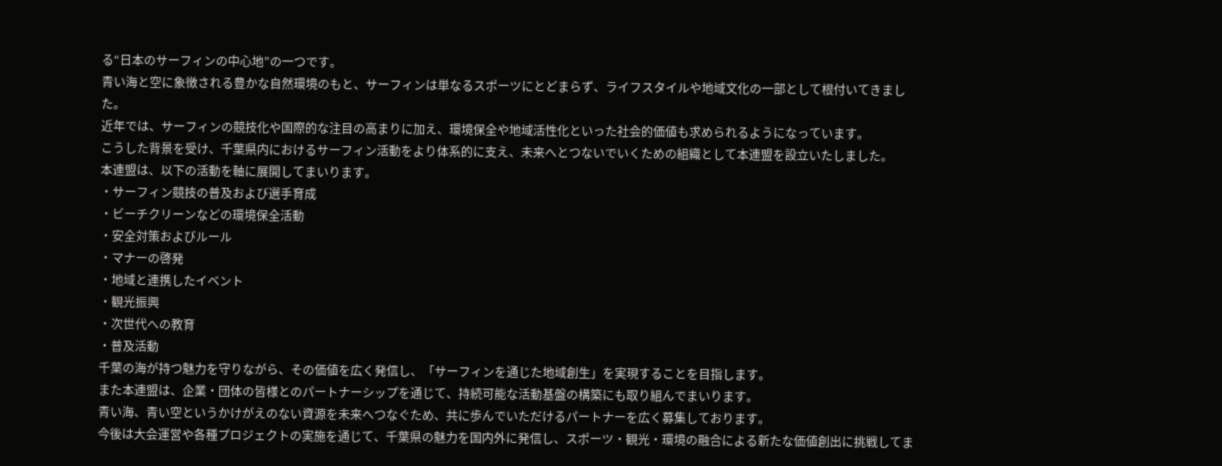る“日本のサーフィンの中心地”の一つです。
青い海と空に象徴される豊かな自然環境のもと、サーフィンは単なるスポーツにとどまらず、ライフスタイルや地域文化の一部として根付いてきました。
近年では、サーフィンの競技化や国際的な注目の高まりに加え、環境保全や地域活性化といった社会的価値も求められるようになっています。
こうした背景を受け、千葉県内におけるサーフィン活動をより体系的に支え、未来へとつないでいくための組織として本連盟を設立いたしました。
本連盟は、以下の活動を軸に展開してまいります。
・サーフィン競技の普及および選手育成
・ビーチクリーンなどの環境保全活動
・安全対策およびルール
・マナーの啓発
・地域と連携したイベント
・観光振興
・次世代への教育
・普及活動
千葉の海が持つ魅力を守りながら、その価値を広く発信し、「サーフィンを通じた地域創生」を実現することを目指します。
また本連盟は、企業・団体の皆様とのパートナーシップを通じて、持続可能な活動基盤の構築にも取り組んでまいります。
青い海、青い空というかけがえのない資源を未来へつなぐため、共に歩んでいただけるパートナーを広く募集しております。
今後は大会運営や各種プロジェクトの実施を通じて、千葉県の魅力を国内外に発信し、スポーツ・観光・環境の融合による新たな価値創出に挑戦してま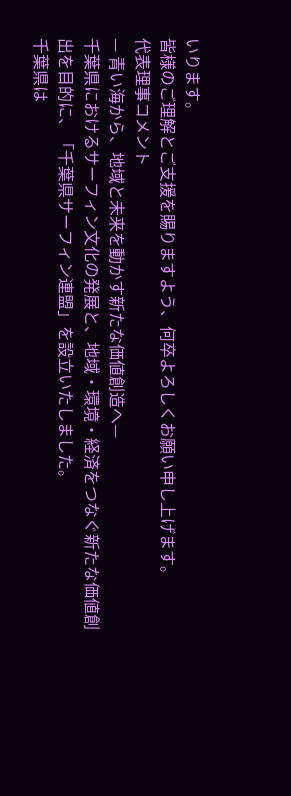いります。
皆様のご理解とご支援を賜りますよう、何卒よろしくお願い申し上げます。
代表理事コメント
— 青い海から、地域と未来を動かす新たな価値創造へ—
千葉県におけるサーフィン文化の発展と、地域・環境・経済をつなぐ新たな価値創出を目的に、「千葉県サーフィン連盟」を設立いたしました。
千葉県は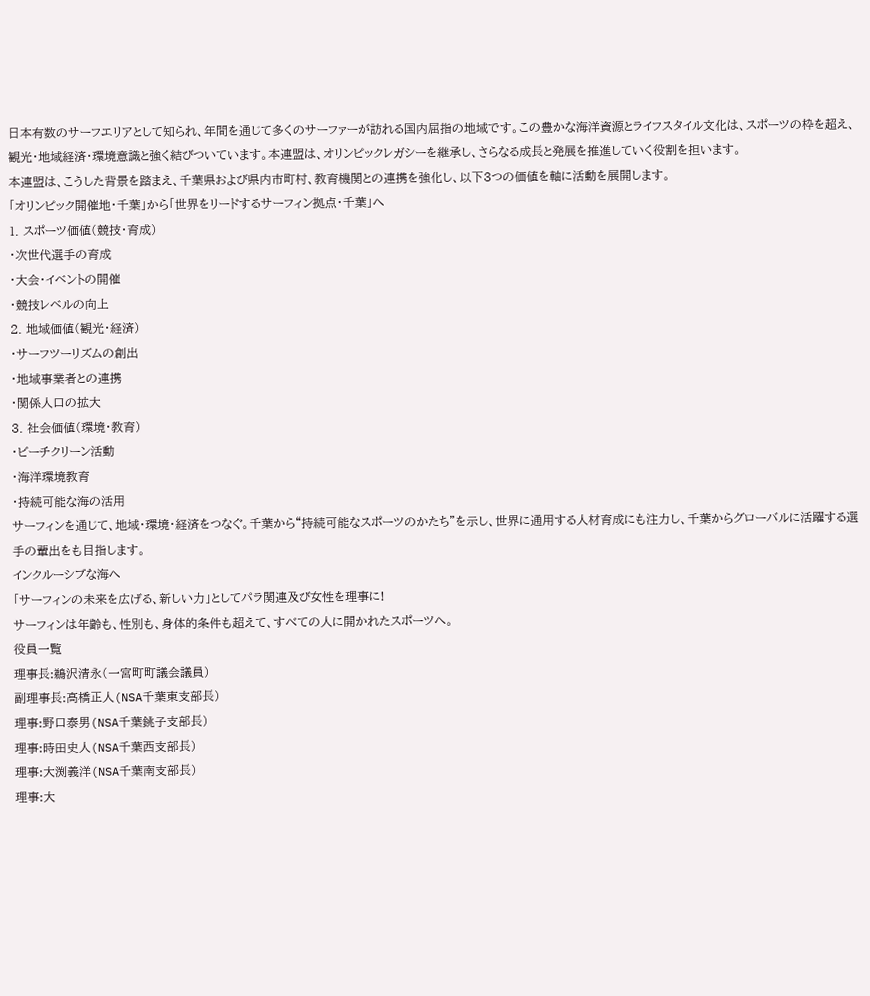日本有数のサーフエリアとして知られ、年間を通じて多くのサーファーが訪れる国内屈指の地域です。この豊かな海洋資源とライフスタイル文化は、スポーツの枠を超え、観光・地域経済・環境意識と強く結びついています。本連盟は、オリンピックレガシーを継承し、さらなる成⾧と発展を推進していく役割を担います。
本連盟は、こうした背景を踏まえ、千葉県および県内市町村、教育機関との連携を強化し、以下3つの価値を軸に活動を展開します。
「オリンピック開催地・千葉」から「世界をリードするサーフィン拠点・千葉」へ
1. スポーツ価値(競技・育成)
・次世代選手の育成
・大会・イベントの開催
・競技レベルの向上
2. 地域価値(観光・経済)
・サーフツーリズムの創出
・地域事業者との連携
・関係人口の拡大
3. 社会価値(環境・教育)
・ビーチクリーン活動
・海洋環境教育
・持続可能な海の活用
サーフィンを通じて、地域・環境・経済をつなぐ。千葉から“持続可能なスポーツのかたち”を示し、世界に通用する人材育成にも注力し、千葉からグローバルに活躍する選手の輩出をも目指します。
インクルーシブな海へ
「サーフィンの未来を広げる、新しい力」としてパラ関連及び女性を理事に!
サーフィンは年齢も、性別も、身体的条件も超えて、すべての人に開かれたスポーツへ。
役員一覧
理事⾧:鵜沢清永(一宮町町議会議員)
副理事⾧:高橋正人(NSA千葉東支部⾧)
理事:野口泰男(NSA千葉銚子支部⾧)
理事:時田史人(NSA千葉西支部⾧)
理事:大渕義洋(NSA千葉南支部⾧)
理事:大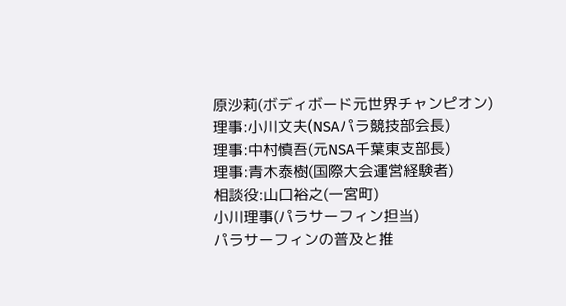原沙莉(ボディボード元世界チャンピオン)
理事:小川文夫(NSAパラ競技部会⾧)
理事:中村慎吾(元NSA千葉東支部⾧)
理事:青木泰樹(国際大会運営経験者)
相談役:山口裕之(一宮町)
小川理事(パラサーフィン担当)
パラサーフィンの普及と推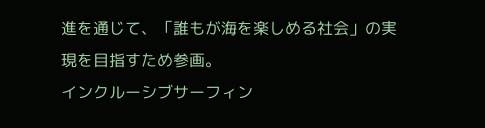進を通じて、「誰もが海を楽しめる社会」の実現を目指すため参画。
インクルーシブサーフィン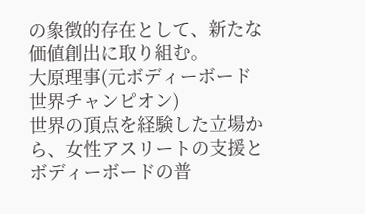の象徴的存在として、新たな価値創出に取り組む。
大原理事(元ボディーボード世界チャンピオン)
世界の頂点を経験した立場から、女性アスリートの支援とボディーボードの普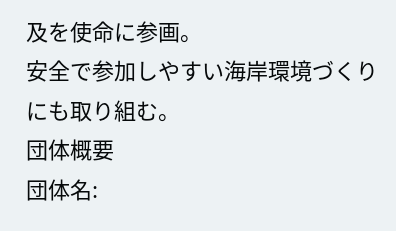及を使命に参画。
安全で参加しやすい海岸環境づくりにも取り組む。
団体概要
団体名: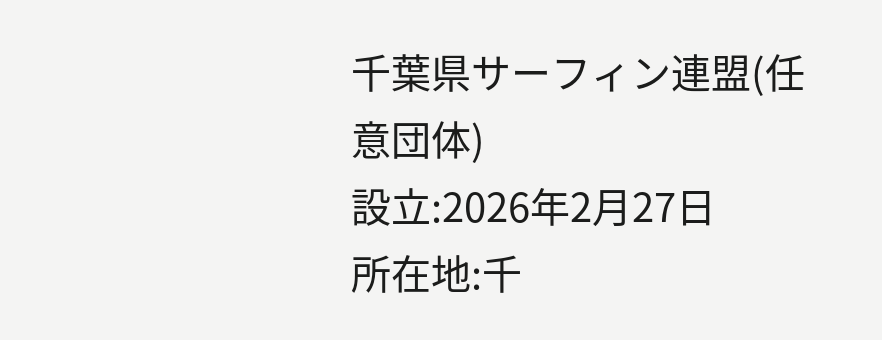千葉県サーフィン連盟(任意団体)
設立:2026年2月27日
所在地:千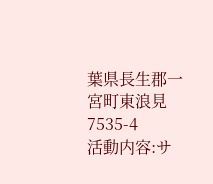葉県⾧生郡一宮町東浪見7535-4
活動内容:サ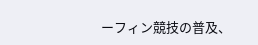ーフィン競技の普及、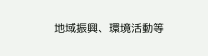地域振興、環境活動等